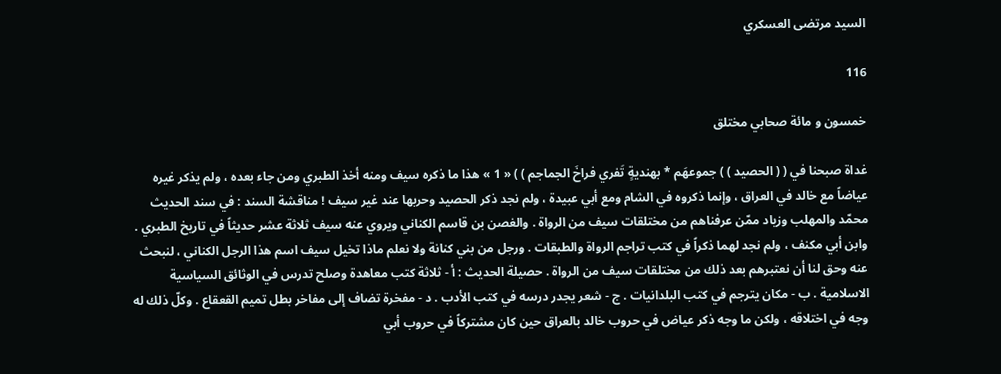السيد مرتضى العسكري

116

خمسون و مائة صحابي مختلق

غداة صبحنا في ( ( الحصيد ) ) جموعهَم * بهنديةٍ تَفري فراخَ الجماجم ) ) « 1 » هذا ما ذكره سيف ومنه أخذ الطبري ومن جاء بعده ، ولم يذكر غيره عياضاً مع خالد في العراق ، وإنما ذكروه في الشام ومع أبي عبيدة ، ولم نجد ذكر الحصيد وحربها عند غير سيف ! مناقشة السند : في سند الحديث محمّد والمهلب وزياد ممّن عرفناهم من مختلقات سيف من الرواة . والغصن بن قاسم الكناني ويروي عنه سيف ثلاثة عشر حديثاً في تاريخ الطبري . وابن أبي مكنف ، ولم نجد لهما ذكراً في كتب تراجم الرواة والطبقات . ورجل من بني كنانة ولا نعلم ماذا تخيل سيف اسم هذا الرجل الكناني ، لنبحث عنه وحق لنا أن نعتبرهم بعد ذلك من مختلقات سيف من الرواة . حصيلة الحديث : أ - ثلاثة كتب معاهدة وصلح تدرس في الوثائق السياسية الاسلامية . ب - مكان يترجم في كتب البلدانيات . ج - شعر يجدر درسه في كتب الأدب . د - مفخرة تضاف إلى مفاخر بطل تميم القعقاع . وكلّ ذلك له وجه في اختلاقه ، ولكن ما وجه ذكر عياض في حروب خالد بالعراق حين كان مشتركاً في حروب أبي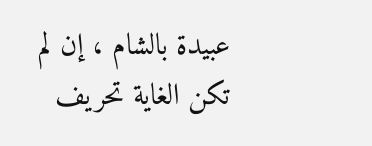عبيدة بالشام ، إن لم تكن الغاية تحريف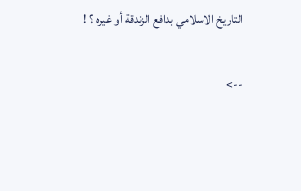التاريخ الاسلامي بدافع الزندقة أو غيره ؟ !

-->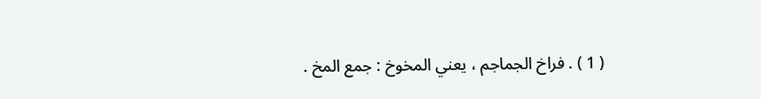( 1 ) . فراخ الجماجم ، يعني المخوخ : جمع المخ .